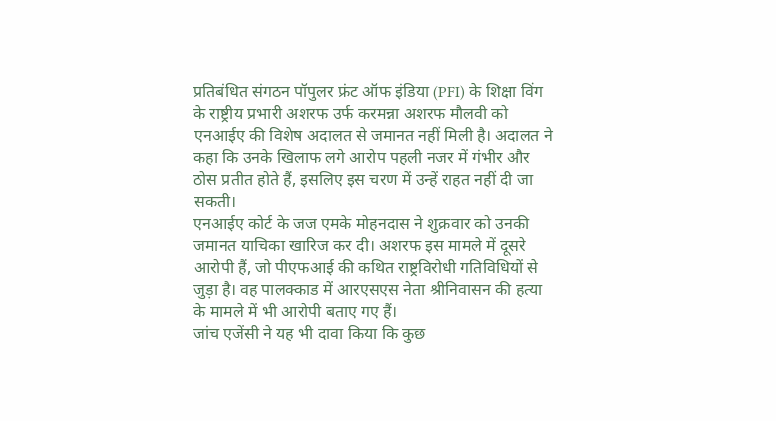प्रतिबंधित संगठन पॉपुलर फ्रंट ऑफ इंडिया (PFI) के शिक्षा विंग के राष्ट्रीय प्रभारी अशरफ उर्फ करमन्ना अशरफ मौलवी को एनआईए की विशेष अदालत से जमानत नहीं मिली है। अदालत ने कहा कि उनके खिलाफ लगे आरोप पहली नजर में गंभीर और ठोस प्रतीत होते हैं, इसलिए इस चरण में उन्हें राहत नहीं दी जा सकती।
एनआईए कोर्ट के जज एमके मोहनदास ने शुक्रवार को उनकी जमानत याचिका खारिज कर दी। अशरफ इस मामले में दूसरे आरोपी हैं, जो पीएफआई की कथित राष्ट्रविरोधी गतिविधियों से जुड़ा है। वह पालक्काड में आरएसएस नेता श्रीनिवासन की हत्या के मामले में भी आरोपी बताए गए हैं।
जांच एजेंसी ने यह भी दावा किया कि कुछ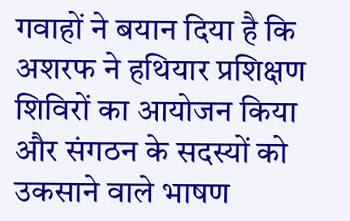गवाहों ने बयान दिया है कि अशरफ ने हथियार प्रशिक्षण शिविरों का आयोजन किया और संगठन के सदस्यों को उकसाने वाले भाषण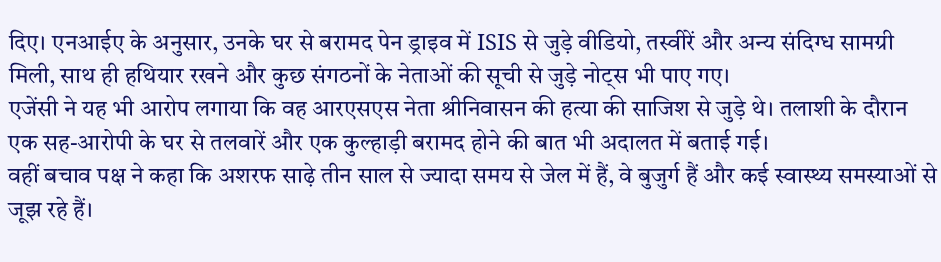दिए। एनआईए के अनुसार, उनके घर से बरामद पेन ड्राइव में ISIS से जुड़े वीडियो, तस्वीरें और अन्य संदिग्ध सामग्री मिली, साथ ही हथियार रखने और कुछ संगठनों के नेताओं की सूची से जुड़े नोट्स भी पाए गए।
एजेंसी ने यह भी आरोप लगाया कि वह आरएसएस नेता श्रीनिवासन की हत्या की साजिश से जुड़े थे। तलाशी के दौरान एक सह-आरोपी के घर से तलवारें और एक कुल्हाड़ी बरामद होने की बात भी अदालत में बताई गई।
वहीं बचाव पक्ष ने कहा कि अशरफ साढ़े तीन साल से ज्यादा समय से जेल में हैं, वे बुजुर्ग हैं और कई स्वास्थ्य समस्याओं से जूझ रहे हैं।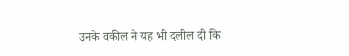उनके वकील ने यह भी दलील दी कि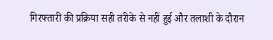गिरफ्तारी की प्रक्रिया सही तरीके से नहीं हुई और तलाशी के दौरान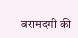बरामदगी की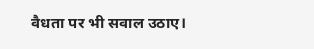वैधता पर भी सवाल उठाए।